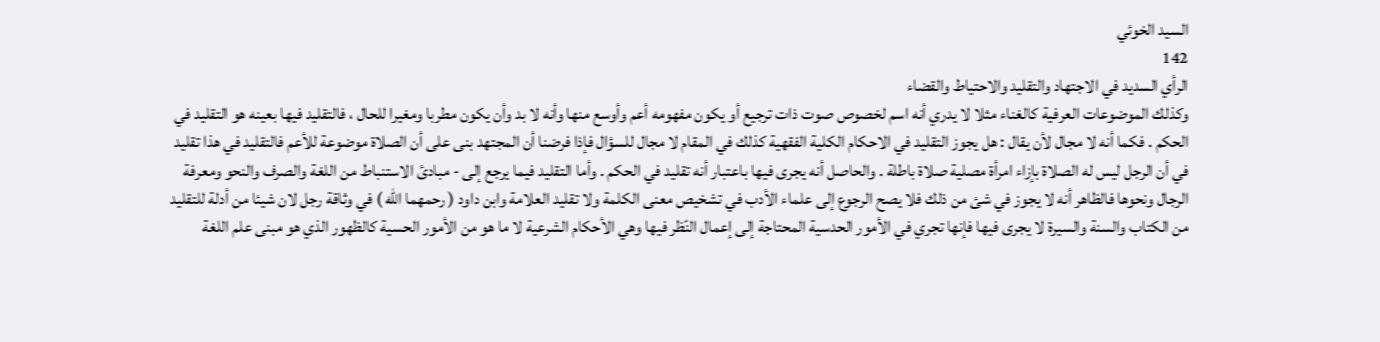السيد الخوئي
142
الرأي السديد في الاجتهاد والتقليد والاحتياط والقضاء
وكذلك الموضوعات العرفية كالغناء مثلا لا يدري أنه اسم لخصوص صوت ذات ترجيع أو يكون مفهومه أعم وأوسع منها وأنه لا بد وأن يكون مطربا ومغيرا للحال ، فالتقليد فيها بعينه هو التقليد في الحكم . فكما أنه لا مجال لأن يقال : هل يجوز التقليد في الاحكام الكلية الفقهية كذلك في المقام لا مجال للسؤال فإذا فرضنا أن المجتهد بنى على أن الصلاة موضوعة للأعم فالتقليد في هذا تقليد في أن الرجل ليس له الصلاة بإزاء امرأة مصلية صلاة باطلة . والحاصل أنه يجرى فيها باعتبار أنه تقليد في الحكم . وأما التقليد فيما يرجع إلى - مبادئ الاستنباط من اللغة والصرف والنحو ومعرفة الرجال ونحوها فالظاهر أنه لا يجوز في شئ من ذلك فلا يصح الرجوع إلى علماء الأدب في تشخيص معنى الكلمة ولا تقليد العلامة وابن داود ( رحمهما اللّه ) في وثاقة رجل لان شيئا من أدلة للتقليد من الكتاب والسنة والسيرة لا يجرى فيها فإنها تجري في الأمور الحدسية المحتاجة إلى إعمال النّظر فيها وهي الأحكام الشرعية لا ما هو من الأمور الحسية كالظهور الذي هو مبنى علم اللغة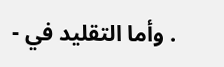. وأما التقليد في -